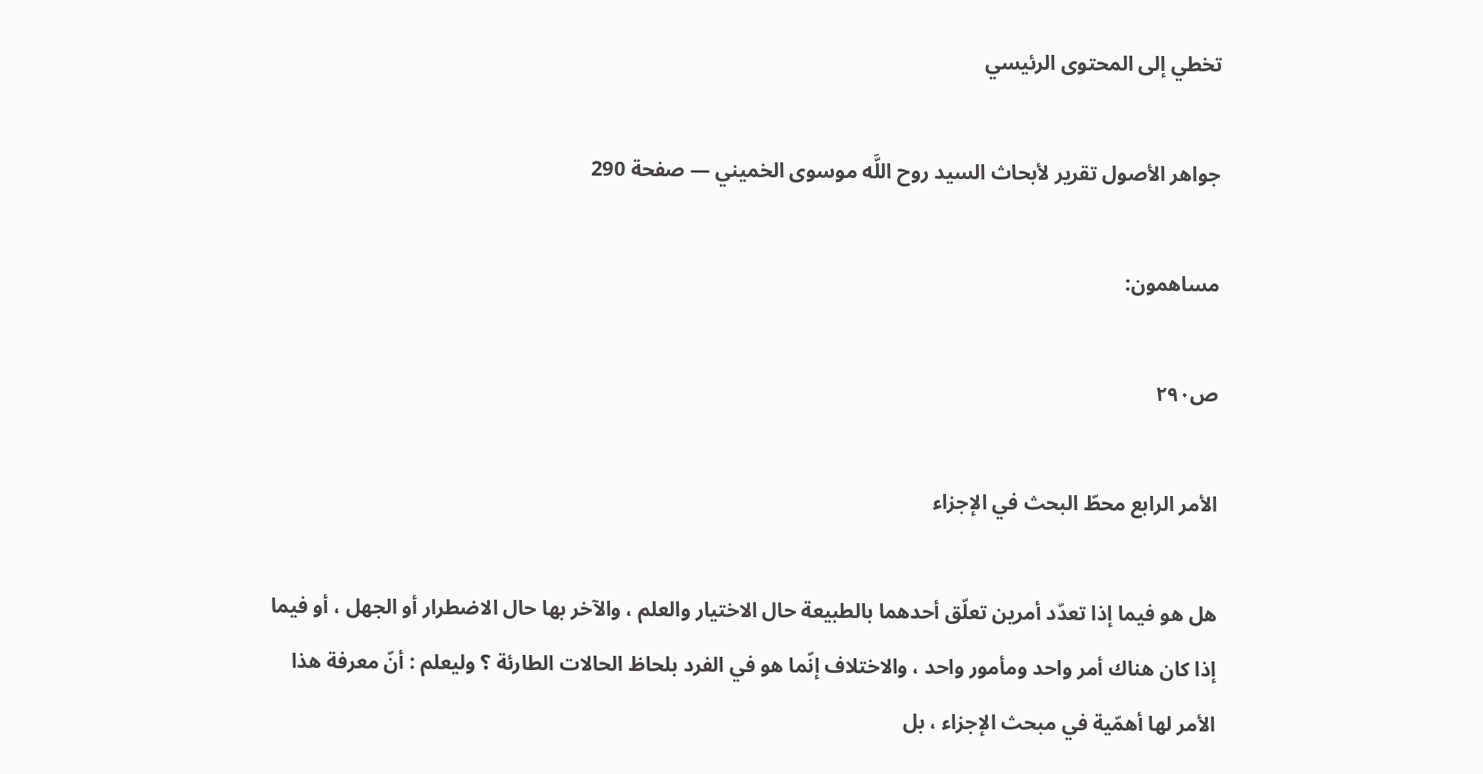تخطي إلى المحتوى الرئيسي

جواهر الأصول تقرير لأبحاث السيد روح اللَّه موسوى الخميني — صفحة 290

مساهمون:

ص٢٩٠

الأمر الرابع محطّ البحث في الإجزاء

هل هو فيما إذا تعدّد أمرين تعلّق أحدهما بالطبيعة حال الاختيار والعلم ، والآخر بها حال الاضطرار أو الجهل ، أو فيما إذا كان هناك أمر واحد ومأمور واحد ، والاختلاف إنّما هو في الفرد بلحاظ الحالات الطارئة ؟ وليعلم : أنّ معرفة هذا الأمر لها أهمّية في مبحث الإجزاء ، بل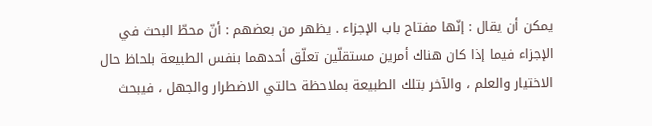يمكن أن يقال : إنّها مفتاح باب الإجزاء . يظهر من بعضهم : أنّ محطّ البحث في الإجزاء فيما إذا كان هناك أمرين مستقلّين تعلّق أحدهما بنفس الطبيعة بلحاظ حال الاختيار والعلم ، والآخر بتلك الطبيعة بملاحظة حالتي الاضطرار والجهل ، فيبحث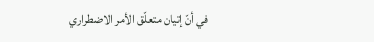في أنّ إتيان متعلّق الأمر الاضطراري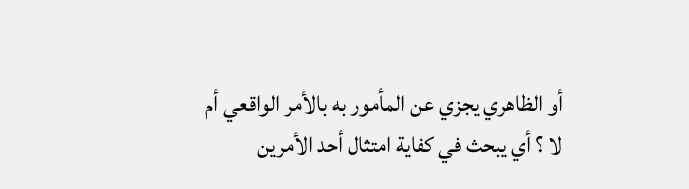أو الظاهري يجزي عن المأمور به بالأمر الواقعي أم لا ؟ أي يبحث في كفاية امتثال أحد الأمرين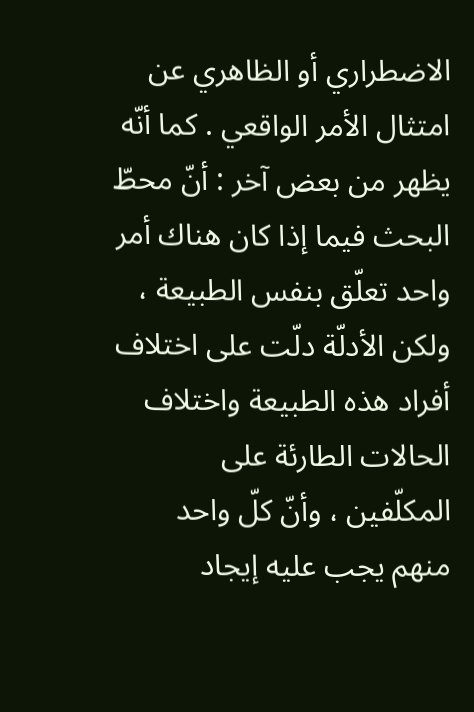الاضطراري أو الظاهري عن امتثال الأمر الواقعي . كما أنّه يظهر من بعض آخر : أنّ محطّ البحث فيما إذا كان هناك أمر واحد تعلّق بنفس الطبيعة ، ولكن الأدلّة دلّت على اختلاف أفراد هذه الطبيعة واختلاف الحالات الطارئة على المكلّفين ، وأنّ كلّ واحد منهم يجب عليه إيجاد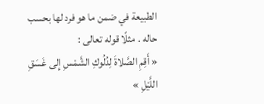الطبيعة في ضمن ما هو فرد لها بحسب حاله . مثلًا قوله تعالى :
« أَقِمِ الصَّلاةَ لِدُلُوكِ الشَّمْسِ إِلى غَسَقِ اللَّيْلِ »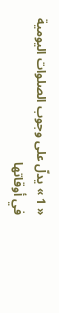« 1 » يدلّ على وجوب الصلوات اليومية في أوقاتها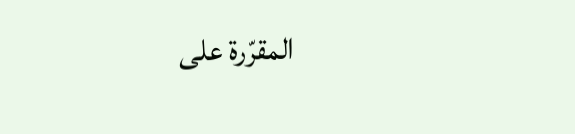المقرّرة على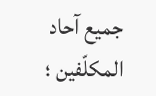جميع آحاد المكلّفين ؛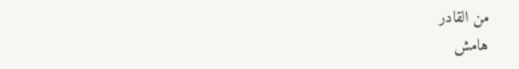من القادر
هامش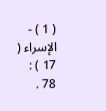( 1 ) - الإسراء ( 17 ) : 78 .